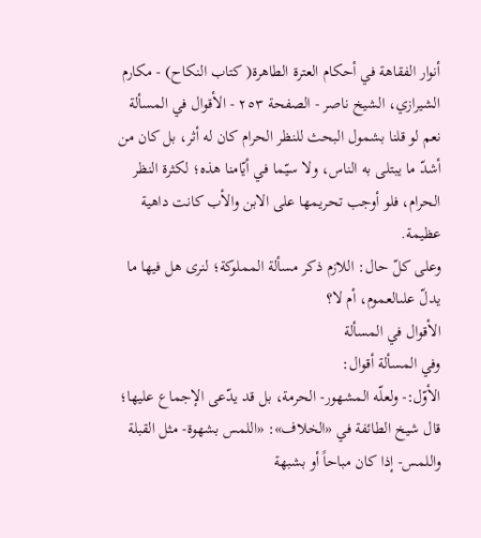أنوار الفقاهة في أحكام العترة الطاهرة( كتاب النكاح) - مكارم الشيرازي، الشيخ ناصر - الصفحة ٢٥٣ - الأقوال في المسألة
نعم لو قلنا بشمول البحث للنظر الحرام كان له أثر، بل كان من أشدّ ما يبتلى به الناس، ولا سيّما في أيّامنا هذه؛ لكثرة النظر الحرام، فلو أوجب تحريمها على الابن والأب كانت داهية عظيمة.
وعلى كلّ حال: اللازم ذكر مسألة المملوكة؛ لنرى هل فيها ما يدلّ علىالعموم، أم لا؟
الأقوال في المسألة
وفي المسألة أقوال:
الأوّل:- ولعلّه المشهور- الحرمة، بل قد يدّعى الإجماع عليها؛ قال شيخ الطائفة في «الخلاف»: «اللمس بشهوة- مثل القبلة واللمس- إذا كان مباحاً أو بشبهة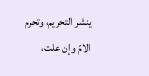ينشر التحريم، وتحرم الامّ وإن علت،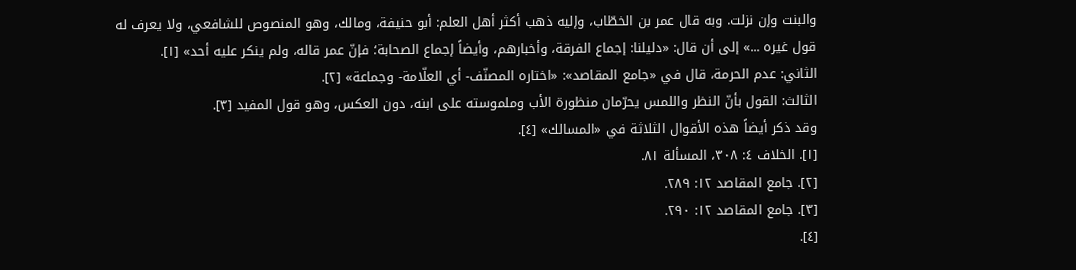والبنت وإن نزلت. وبه قال عمر بن الخطّاب، وإليه ذهب أكثر أهل العلم: أبو حنيفة، ومالك، وهو المنصوص للشافعي، ولا يعرف له قول غيره ...» إلى أن قال: «دليلنا: إجماع الفرقة، وأخبارهم، وأيضاً إجماع الصحابة؛ فإنّ عمر قاله، ولم ينكر عليه أحد» [١].
الثاني: عدم الحرمة، قال في «جامع المقاصد»: «اختاره المصنّف- أي العلّامة- وجماعة» [٢].
الثالث: القول بأنّ النظر واللمس يحرّمان منظورة الأب وملموسته على ابنه، دون العكس، وهو قول المفيد [٣].
وقد ذكر أيضاً هذه الأقوال الثلاثة في «المسالك» [٤].
[١]. الخلاف ٤: ٣٠٨، المسألة ٨١.
[٢]. جامع المقاصد ١٢: ٢٨٩.
[٣]. جامع المقاصد ١٢: ٢٩٠.
[٤].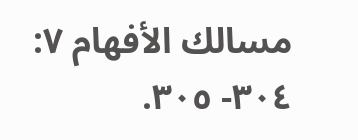مسالك الأفهام ٧: ٣٠٤- ٣٠٥.